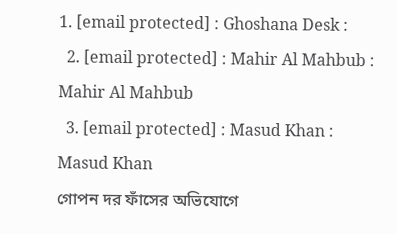1. [email protected] : Ghoshana Desk :
  2. [email protected] : Mahir Al Mahbub : Mahir Al Mahbub
  3. [email protected] : Masud Khan : Masud Khan
গোপন দর ফাঁসের অভিযোগে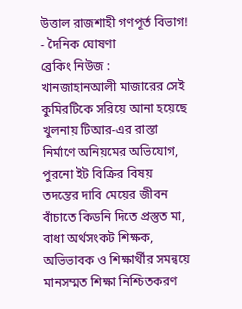উত্তাল রাজশাহী গণপূর্ত বিভাগ! - দৈনিক ঘোষণা
ব্রেকিং নিউজ :
খানজাহানআলী মাজারের সেই কুমিরটিকে সরিয়ে আনা হয়েছে খুলনায় টিআর-এর রাস্তা নির্মাণে অনিয়মের অভিযোগ, পুরনো ইট বিক্রির বিষয় তদন্তের দাবি মেয়ের জীবন বাঁচাতে কিডনি দিতে প্রস্তুত মা, বাধা অর্থসংকট শিক্ষক, অভিভাবক ও শিক্ষার্থীর সমন্বয়ে মানসম্মত শিক্ষা নিশ্চিতকরণ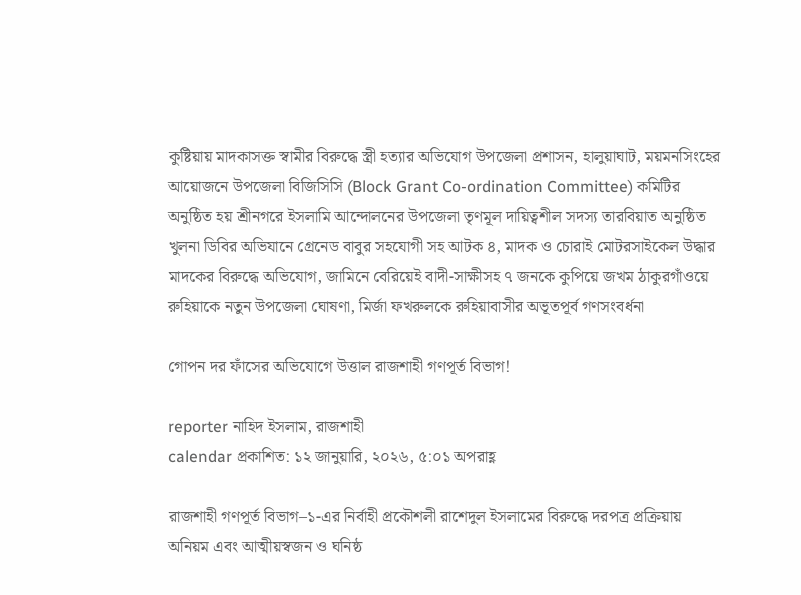কুষ্টিয়ায় মাদকাসক্ত স্বামীর বিরুদ্ধে স্ত্রী হত্যার অভিযোগ উপজেলা প্রশাসন, হালুয়াঘাট, ময়মনসিংহের আয়োজনে উপজেলা বিজিসিসি (Block Grant Co-ordination Committee) কমিটির অনুষ্ঠিত হয় শ্রীনগরে ইসলামি আন্দোলনের উপজেলা তৃণমূল দায়িত্বশীল সদস্য তারবিয়াত অনুষ্ঠিত খুলনা ডিবির অভিযানে গ্রেনেড বাবুর সহযোগী সহ আটক ৪, মাদক ও চোরাই মোটরসাইকেল উদ্ধার মাদকের বিরুদ্ধে অভিযোগ, জামিনে বেরিয়েই বাদী-সাক্ষীসহ ৭ জনকে কুপিয়ে জখম ঠাকুরগাঁওয়ে রুহিয়াকে নতুন উপজেলা ঘোষণা, মির্জা ফখরুলকে রুহিয়াবাসীর অভূতপূর্ব গণসংবর্ধনা

গোপন দর ফাঁসের অভিযোগে উত্তাল রাজশাহী গণপূর্ত বিভাগ!

reporter নাহিদ ইসলাম, রাজশাহী
calendar প্রকাশিত: ১২ জানুয়ারি, ২০২৬, ৫:০১ অপরাহ্ণ

রাজশাহী গণপূর্ত বিভাগ–১-এর নির্বাহী প্রকৌশলী রাশেদুল ইসলামের বিরুদ্ধে দরপত্র প্রক্রিয়ায় অনিয়ম এবং আত্মীয়স্বজন ও ঘনিষ্ঠ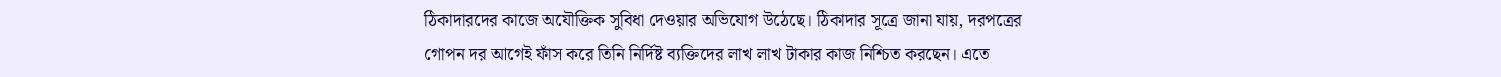ঠিকাদারদের কাজে অযৌক্তিক সুবিধা দেওয়ার অভিযোগ উঠেছে। ঠিকাদার সূত্রে জানা যায়, দরপত্রের গোপন দর আগেই ফাঁস করে তিনি নির্দিষ্ট ব্যক্তিদের লাখ লাখ টাকার কাজ নিশ্চিত করছেন। এতে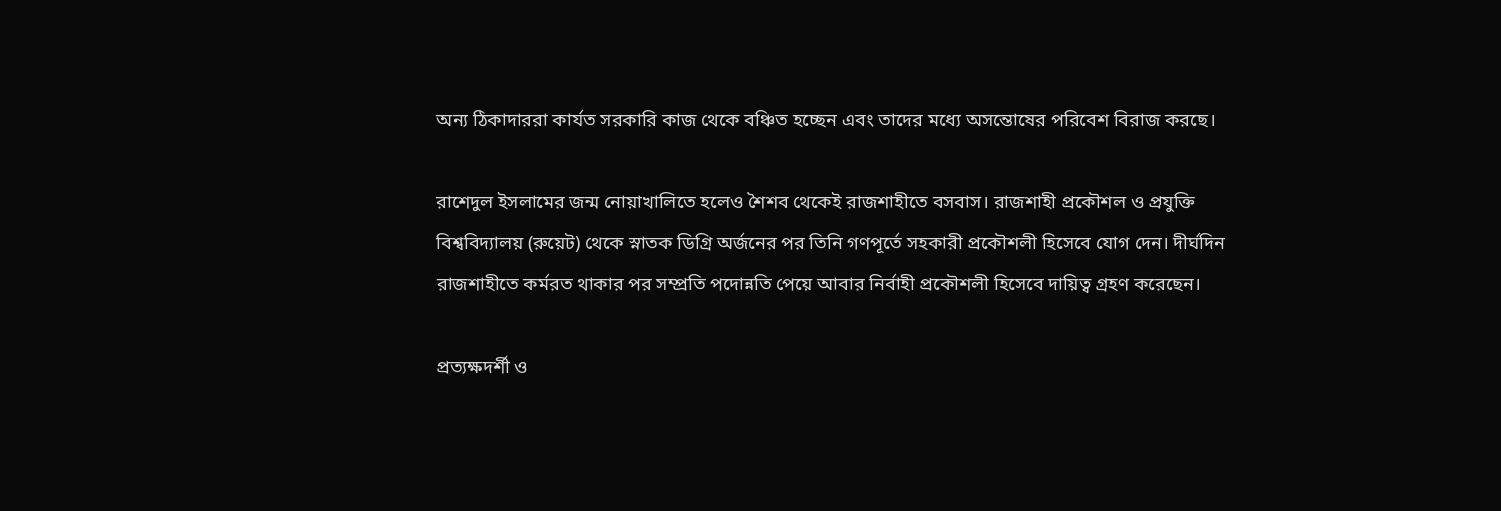অন্য ঠিকাদাররা কার্যত সরকারি কাজ থেকে বঞ্চিত হচ্ছেন এবং তাদের মধ্যে অসন্তোষের পরিবেশ বিরাজ করছে।

রাশেদুল ইসলামের জন্ম নোয়াখালিতে হলেও শৈশব থেকেই রাজশাহীতে বসবাস। রাজশাহী প্রকৌশল ও প্রযুক্তি বিশ্ববিদ্যালয় (রুয়েট) থেকে স্নাতক ডিগ্রি অর্জনের পর তিনি গণপূর্তে সহকারী প্রকৌশলী হিসেবে যোগ দেন। দীর্ঘদিন রাজশাহীতে কর্মরত থাকার পর সম্প্রতি পদোন্নতি পেয়ে আবার নির্বাহী প্রকৌশলী হিসেবে দায়িত্ব গ্রহণ করেছেন।

প্রত্যক্ষদর্শী ও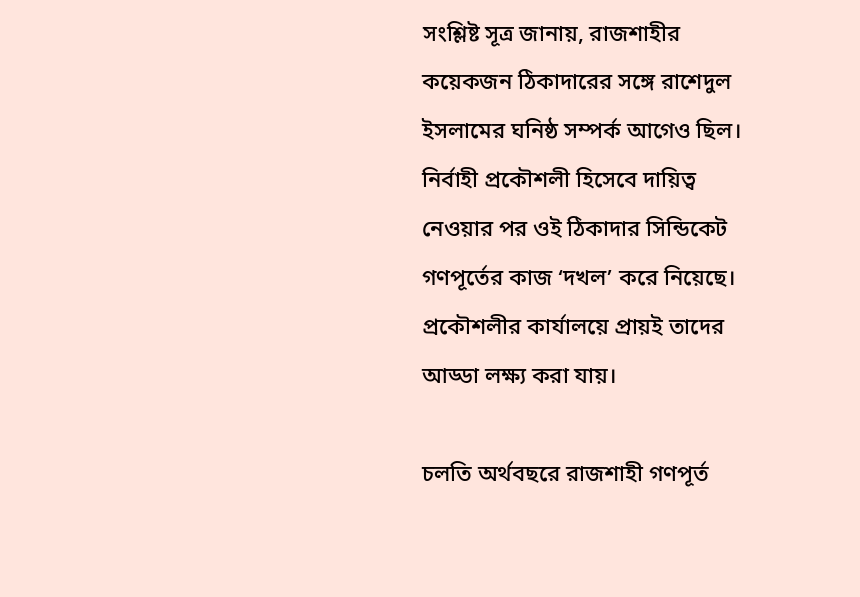সংশ্লিষ্ট সূত্র জানায়, রাজশাহীর কয়েকজন ঠিকাদারের সঙ্গে রাশেদুল ইসলামের ঘনিষ্ঠ সম্পর্ক আগেও ছিল। নির্বাহী প্রকৌশলী হিসেবে দায়িত্ব নেওয়ার পর ওই ঠিকাদার সিন্ডিকেট গণপূর্তের কাজ ‘দখল’ করে নিয়েছে। প্রকৌশলীর কার্যালয়ে প্রায়ই তাদের আড্ডা লক্ষ্য করা যায়।

চলতি অর্থবছরে রাজশাহী গণপূর্ত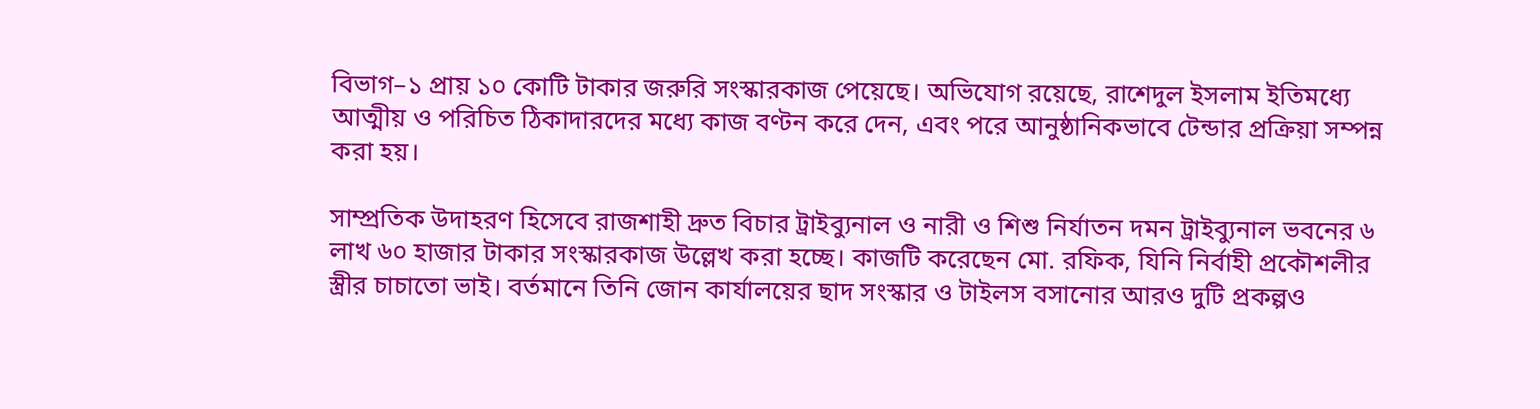বিভাগ–১ প্রায় ১০ কোটি টাকার জরুরি সংস্কারকাজ পেয়েছে। অভিযোগ রয়েছে, রাশেদুল ইসলাম ইতিমধ্যে আত্মীয় ও পরিচিত ঠিকাদারদের মধ্যে কাজ বণ্টন করে দেন, এবং পরে আনুষ্ঠানিকভাবে টেন্ডার প্রক্রিয়া সম্পন্ন করা হয়।

সাম্প্রতিক উদাহরণ হিসেবে রাজশাহী দ্রুত বিচার ট্রাইব্যুনাল ও নারী ও শিশু নির্যাতন দমন ট্রাইব্যুনাল ভবনের ৬ লাখ ৬০ হাজার টাকার সংস্কারকাজ উল্লেখ করা হচ্ছে। কাজটি করেছেন মো. রফিক, যিনি নির্বাহী প্রকৌশলীর স্ত্রীর চাচাতো ভাই। বর্তমানে তিনি জোন কার্যালয়ের ছাদ সংস্কার ও টাইলস বসানোর আরও দুটি প্রকল্পও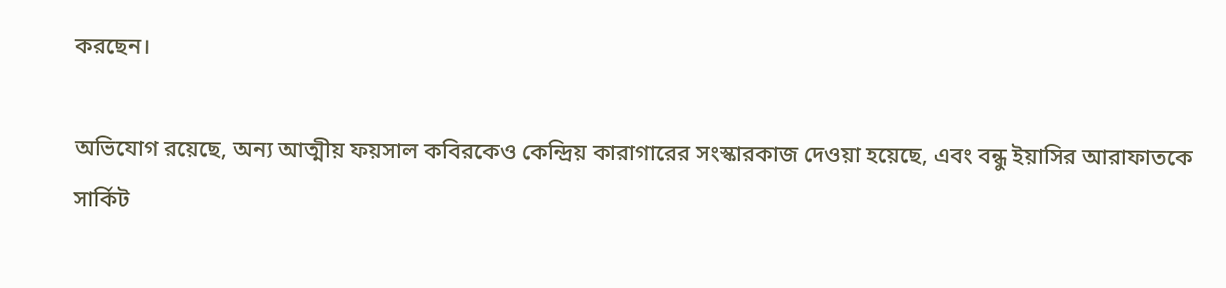করছেন।

অভিযোগ রয়েছে, অন্য আত্মীয় ফয়সাল কবিরকেও কেন্দ্রিয় কারাগারের সংস্কারকাজ দেওয়া হয়েছে, এবং বন্ধু ইয়াসির আরাফাতকে সার্কিট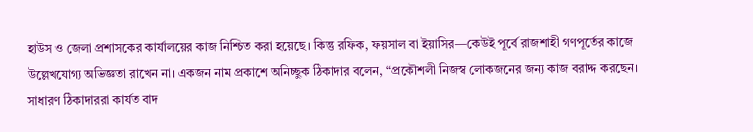হাউস ও জেলা প্রশাসকের কার্যালয়ের কাজ নিশ্চিত করা হয়েছে। কিন্তু রফিক, ফয়সাল বা ইয়াসির—কেউই পূর্বে রাজশাহী গণপূর্তের কাজে উল্লেখযোগ্য অভিজ্ঞতা রাখেন না। একজন নাম প্রকাশে অনিচ্ছুক ঠিকাদার বলেন, “প্রকৌশলী নিজস্ব লোকজনের জন্য কাজ বরাদ্দ করছেন। সাধারণ ঠিকাদাররা কার্যত বাদ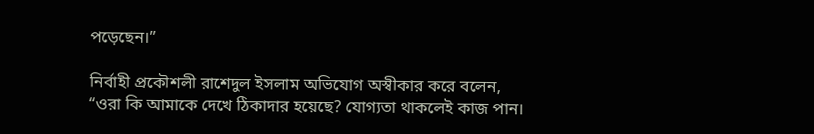পড়েছেন।”

নির্বাহী প্রকৌশলী রাশেদুল ইসলাম অভিযোগ অস্বীকার করে বলেন, “ওরা কি আমাকে দেখে ঠিকাদার হয়েছে? যোগ্যতা থাকলেই কাজ পান।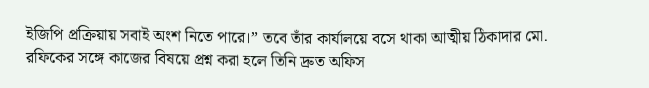ইজিপি প্রক্রিয়ায় সবাই অংশ নিতে পারে।” তবে তাঁর কার্যালয়ে বসে থাকা আত্মীয় ঠিকাদার মো. রফিকের সঙ্গে কাজের বিষয়ে প্রশ্ন করা হলে তিনি দ্রুত অফিস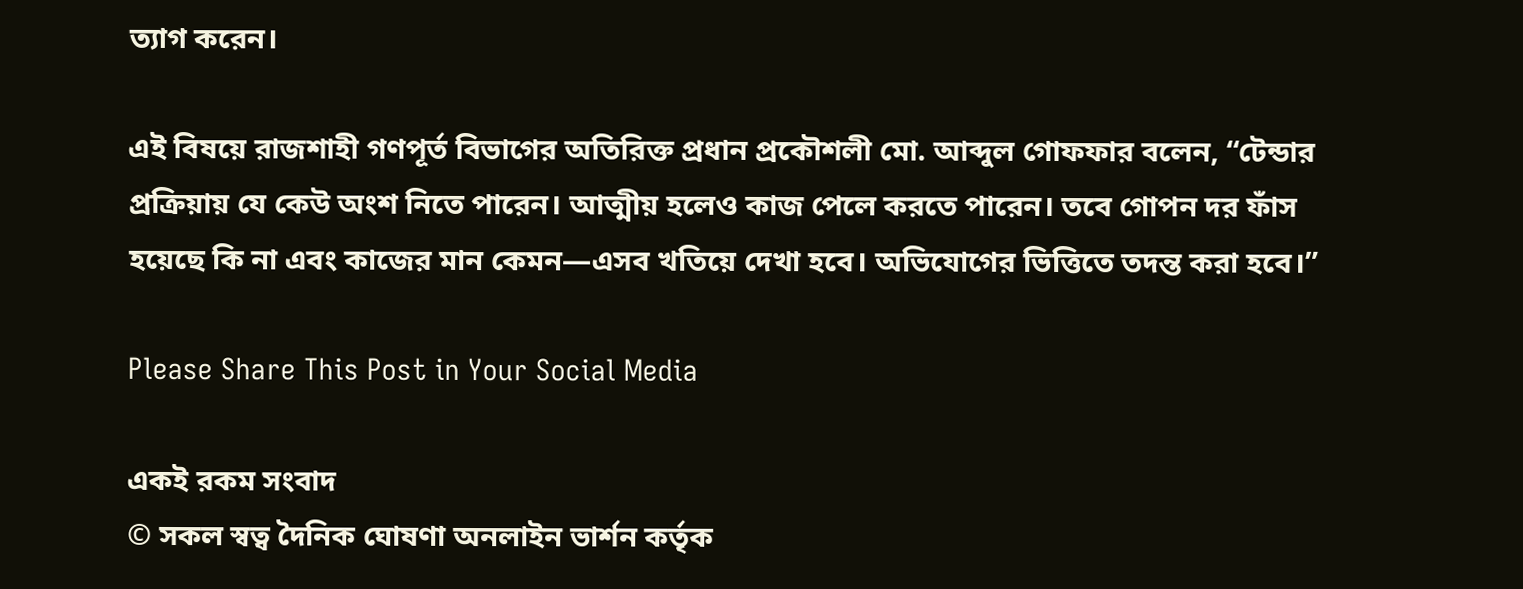ত্যাগ করেন।

এই বিষয়ে রাজশাহী গণপূর্ত বিভাগের অতিরিক্ত প্রধান প্রকৌশলী মো. আব্দুল গোফফার বলেন, “টেন্ডার প্রক্রিয়ায় যে কেউ অংশ নিতে পারেন। আত্মীয় হলেও কাজ পেলে করতে পারেন। তবে গোপন দর ফাঁস হয়েছে কি না এবং কাজের মান কেমন—এসব খতিয়ে দেখা হবে। অভিযোগের ভিত্তিতে তদন্ত করা হবে।”

Please Share This Post in Your Social Media

একই রকম সংবাদ
© সকল স্বত্ব দৈনিক ঘোষণা অনলাইন ভার্শন কর্তৃক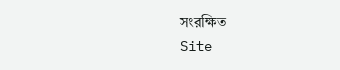সংরক্ষিত
Site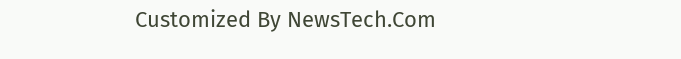Customized By NewsTech.Com